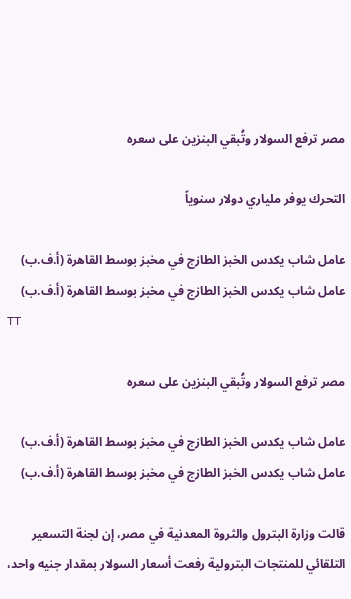مصر ترفع السولار وتُبقي البنزين على سعره

التحرك يوفر ملياري دولار سنوياً

عامل شاب يكدس الخبز الطازج في مخبز بوسط القاهرة (أ.ف.ب)
عامل شاب يكدس الخبز الطازج في مخبز بوسط القاهرة (أ.ف.ب)
TT

مصر ترفع السولار وتُبقي البنزين على سعره

عامل شاب يكدس الخبز الطازج في مخبز بوسط القاهرة (أ.ف.ب)
عامل شاب يكدس الخبز الطازج في مخبز بوسط القاهرة (أ.ف.ب)

قالت وزارة البترول والثروة المعدنية في مصر، إن لجنة التسعير التلقائي للمنتجات البترولية رفعت أسعار السولار بمقدار جنيه واحد،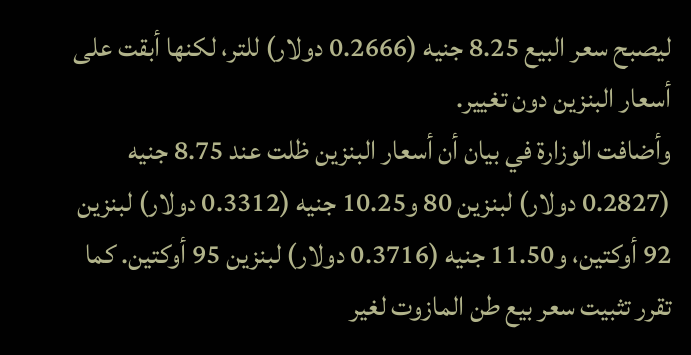ليصبح سعر البيع 8.25 جنيه (0.2666 دولار) للتر، لكنها أبقت على أسعار البنزين دون تغيير.
وأضافت الوزارة في بيان أن أسعار البنزين ظلت عند 8.75 جنيه (0.2827 دولار) لبنزين 80 و10.25 جنيه (0.3312 دولار) لبنزين 92 أوكتين، و11.50 جنيه (0.3716 دولار) لبنزين 95 أوكتين. كما تقرر تثبيت سعر بيع طن المازوت لغير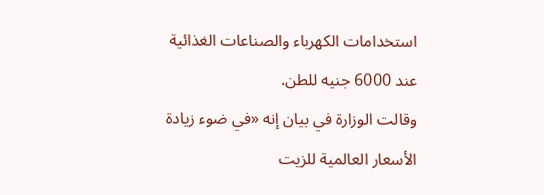استخدامات الكهرباء والصناعات الغذائية عند 6000 جنيه للطن.
وقالت الوزارة في بيان إنه «في ضوء زيادة الأسعار العالمية للزيت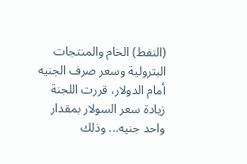(النفط) الخام والمنتجات البترولية وسعر صرف الجنيه أمام الدولار، قررت اللجنة زيادة سعر السولار بمقدار واحد جنيه... وذلك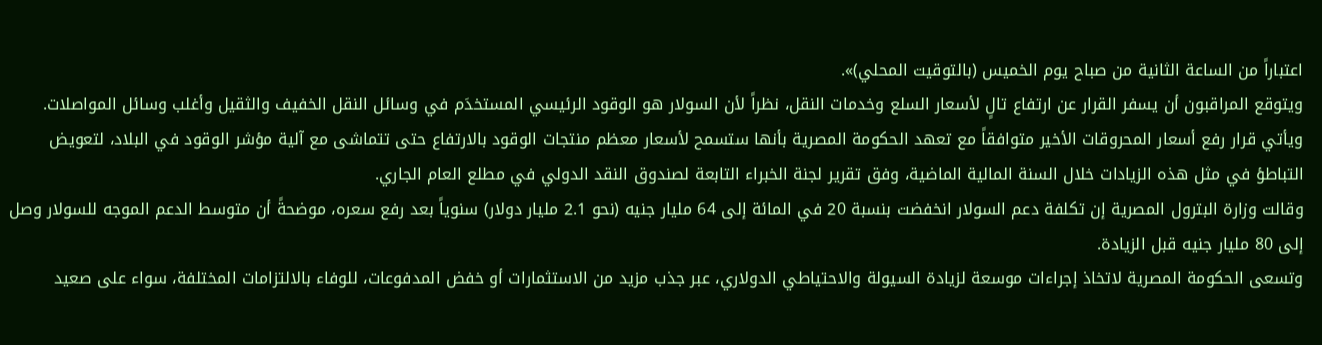اعتباراً من الساعة الثانية من صباح يوم الخميس (بالتوقيت المحلي)».
ويتوقع المراقبون أن يسفر القرار عن ارتفاع تالٍ لأسعار السلع وخدمات النقل، نظراً لأن السولار هو الوقود الرئيسي المستخدَم في وسائل النقل الخفيف والثقيل وأغلب وسائل المواصلات.
ويأتي قرار رفع أسعار المحروقات الأخير متوافقاً مع تعهد الحكومة المصرية بأنها ستسمح لأسعار معظم منتجات الوقود بالارتفاع حتى تتماشى مع آلية مؤشر الوقود في البلاد، لتعويض التباطؤ في مثل هذه الزيادات خلال السنة المالية الماضية، وفق تقرير لجنة الخبراء التابعة لصندوق النقد الدولي في مطلع العام الجاري.
وقالت وزارة البترول المصرية إن تكلفة دعم السولار انخفضت بنسبة 20 في المائة إلى 64 مليار جنيه (نحو 2.1 مليار دولار) سنوياً بعد رفع سعره، موضحةً أن متوسط الدعم الموجه للسولار وصل إلى 80 مليار جنيه قبل الزيادة.
وتسعى الحكومة المصرية لاتخاذ إجراءات موسعة لزيادة السيولة والاحتياطي الدولاري، عبر جذب مزيد من الاستثمارات أو خفض المدفوعات، للوفاء بالالتزامات المختلفة، سواء على صعيد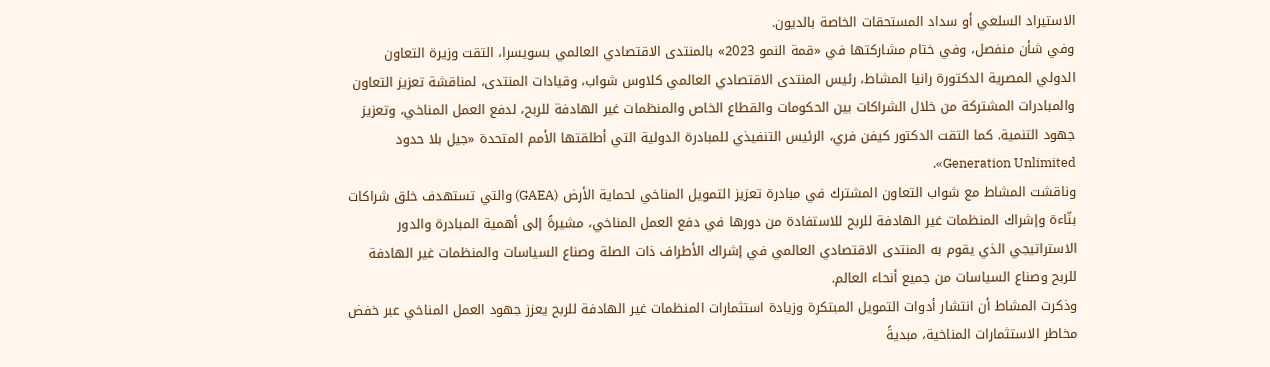الاستيراد السلعي أو سداد المستحقات الخاصة بالديون.
وفي شأن منفصل، وفي ختام مشاركتها في «قمة النمو 2023» بالمنتدى الاقتصادي العالمي بسويسرا، التقت وزيرة التعاون الدولي المصرية الدكتورة رانيا المشاط، رئيس المنتدى الاقتصادي العالمي كلاوس شواب، وقيادات المنتدى، لمناقشة تعزيز التعاون والمبادرات المشتركة من خلال الشراكات بين الحكومات والقطاع الخاص والمنظمات غير الهادفة للربح، لدفع العمل المناخي، وتعزيز جهود التنمية. كما التقت الدكتور كيفن فري، الرئيس التنفيذي للمبادرة الدولية التي أطلقتها الأمم المتحدة «جيل بلا حدود Generation Unlimited».
وناقشت المشاط مع شواب التعاون المشترك في مبادرة تعزيز التمويل المناخي لحماية الأرض (GAEA) والتي تستهدف خلق شراكات بنّاءة وإشراك المنظمات غير الهادفة للربح للاستفادة من دورها في دفع العمل المناخي، مشيرةً إلى أهمية المبادرة والدور الاستراتيجي الذي يقوم به المنتدى الاقتصادي العالمي في إشراك الأطراف ذات الصلة وصناع السياسات والمنظمات غير الهادفة للربح وصناع السياسات من جميع أنحاء العالم.
وذكرت المشاط أن انتشار أدوات التمويل المبتكرة وزيادة استثمارات المنظمات غير الهادفة للربح يعزز جهود العمل المناخي عبر خفض مخاطر الاستثمارات المناخية، مبديةً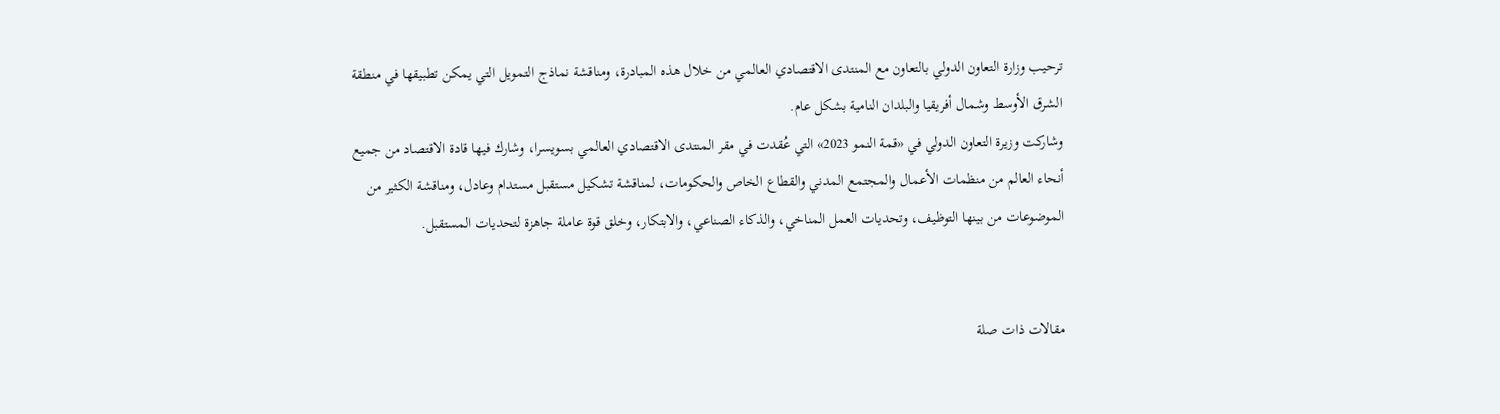ترحيب وزارة التعاون الدولي بالتعاون مع المنتدى الاقتصادي العالمي من خلال هذه المبادرة، ومناقشة نماذج التمويل التي يمكن تطبيقها في منطقة الشرق الأوسط وشمال أفريقيا والبلدان النامية بشكل عام.
وشاركت وزيرة التعاون الدولي في «قمة النمو 2023» التي عُقدت في مقر المنتدى الاقتصادي العالمي بسويسرا، وشارك فيها قادة الاقتصاد من جميع أنحاء العالم من منظمات الأعمال والمجتمع المدني والقطاع الخاص والحكومات، لمناقشة تشكيل مستقبل مستدام وعادل، ومناقشة الكثير من الموضوعات من بينها التوظيف، وتحديات العمل المناخي، والذكاء الصناعي، والابتكار، وخلق قوة عاملة جاهزة لتحديات المستقبل.


مقالات ذات صلة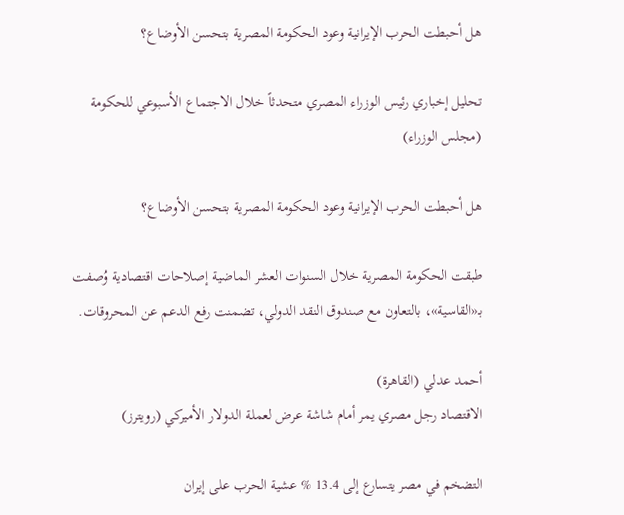هل أحبطت الحرب الإيرانية وعود الحكومة المصرية بتحسن الأوضاع؟

تحليل إخباري رئيس الوزراء المصري متحدثاً خلال الاجتماع الأسبوعي للحكومة (مجلس الوزراء)

هل أحبطت الحرب الإيرانية وعود الحكومة المصرية بتحسن الأوضاع؟

طبقت الحكومة المصرية خلال السنوات العشر الماضية إصلاحات اقتصادية وُصفت بـ«القاسية»، بالتعاون مع صندوق النقد الدولي، تضمنت رفع الدعم عن المحروقات.

أحمد عدلي (القاهرة)
الاقتصاد رجل مصري يمر أمام شاشة عرض لعملة الدولار الأميركي (رويترز)

التضخم في مصر يتسارع إلى 13.4 % عشية الحرب على إيران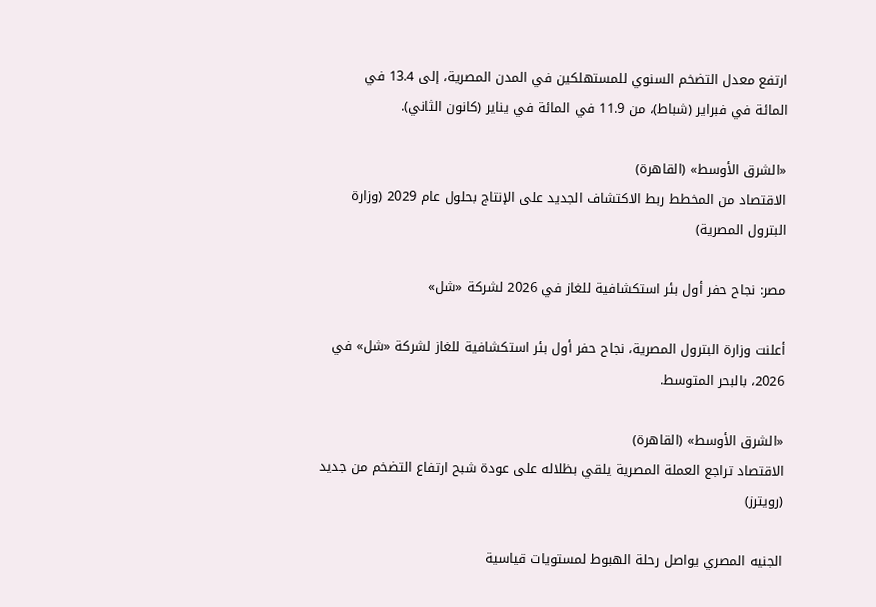ارتفع معدل التضخم السنوي للمستهلكين في المدن المصرية، إلى ‌13.4 في المائة ‌في فبراير ‌(شباط)، من ‌11.9 في المائة في يناير (كانون الثاني).

«الشرق الأوسط» (القاهرة)
الاقتصاد من المخطط ربط الاكتشاف الجديد على الإنتاج بحلول عام 2029 (وزارة البترول المصرية)

مصر: نجاح حفر أول بئر استكشافية للغاز في 2026 لشركة «شل»

أعلنت وزارة البترول المصرية، نجاح حفر أول بئر استكشافية للغاز لشركة «شل» في 2026، بالبحر المتوسط.

«الشرق الأوسط» (القاهرة)
الاقتصاد تراجع العملة المصرية يلقي بظلاله على عودة شبح ارتفاع التضخم من جديد (رويترز)

الجنيه المصري يواصل رحلة الهبوط لمستويات قياسية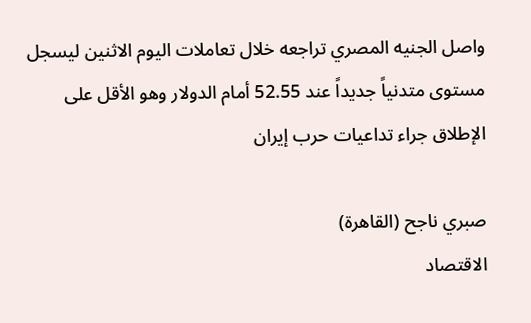واصل الجنيه المصري تراجعه خلال تعاملات اليوم الاثنين ليسجل مستوى متدنياً جديداً عند 52.55 أمام الدولار وهو الأقل على الإطلاق جراء تداعيات حرب إيران

صبري ناجح (القاهرة)
الاقتصاد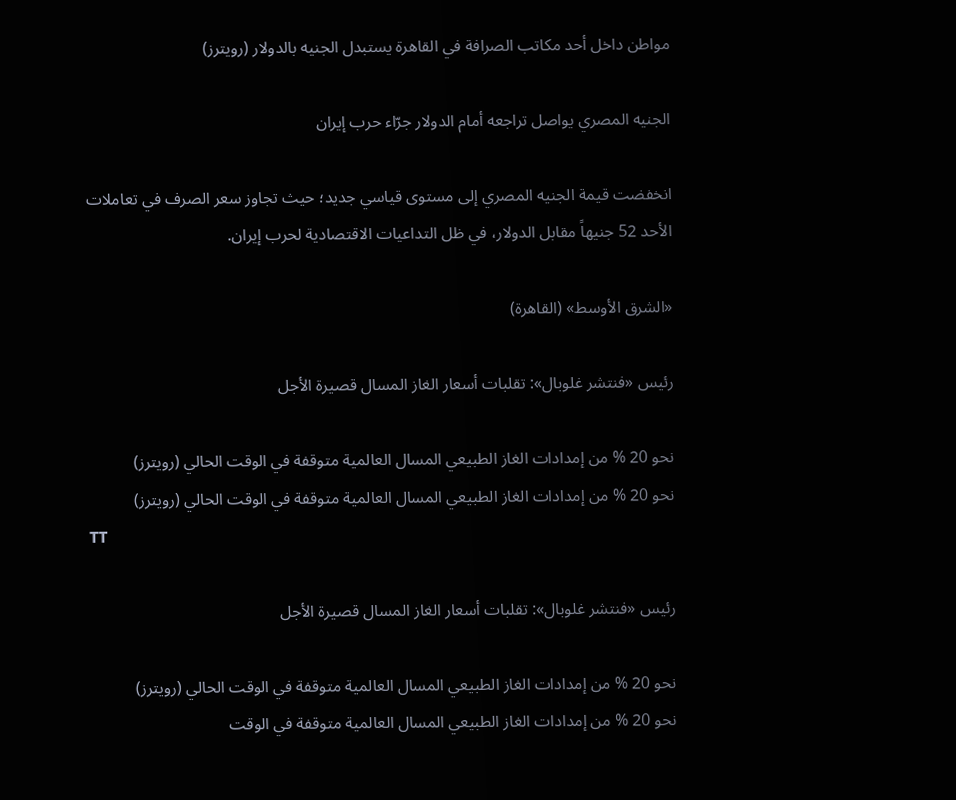مواطن داخل أحد مكاتب الصرافة في القاهرة يستبدل الجنيه بالدولار (رويترز)

الجنيه المصري يواصل تراجعه أمام الدولار جرّاء حرب إيران

انخفضت قيمة الجنيه المصري إلى مستوى قياسي جديد؛ حيث تجاوز سعر الصرف في تعاملات الأحد 52 جنيهاً مقابل الدولار، في ظل التداعيات الاقتصادية لحرب إيران.

«الشرق الأوسط» (القاهرة)

رئيس «فنتشر غلوبال»: تقلبات أسعار الغاز المسال قصيرة الأجل

نحو 20 % من إمدادات الغاز الطبيعي المسال العالمية متوقفة في الوقت الحالي (رويترز)
نحو 20 % من إمدادات الغاز الطبيعي المسال العالمية متوقفة في الوقت الحالي (رويترز)
TT

رئيس «فنتشر غلوبال»: تقلبات أسعار الغاز المسال قصيرة الأجل

نحو 20 % من إمدادات الغاز الطبيعي المسال العالمية متوقفة في الوقت الحالي (رويترز)
نحو 20 % من إمدادات الغاز الطبيعي المسال العالمية متوقفة في الوقت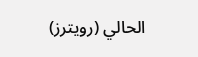الحالي (رويترز)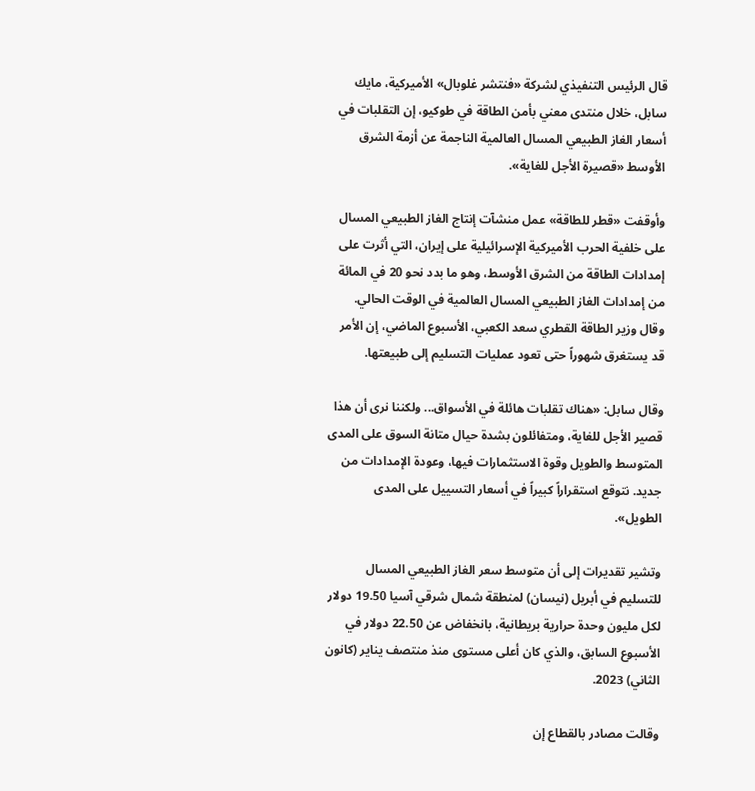قال الرئيس التنفيذي لشركة «فنتشر غلوبال» الأميركية، مايك سابل، خلال منتدى معني بأمن الطاقة في طوكيو، إن التقلبات في أسعار الغاز الطبيعي المسال العالمية الناجمة عن أزمة الشرق الأوسط «قصيرة الأجل للغاية».

وأوقفت «قطر للطاقة» عمل منشآت إنتاج الغاز الطبيعي المسال على خلفية الحرب الأميركية الإسرائيلية على إيران، التي أثرت على إمدادات الطاقة من الشرق الأوسط، وهو ما بدد نحو 20 في المائة من إمدادات الغاز الطبيعي المسال العالمية في الوقت الحالي. وقال وزير الطاقة القطري سعد الكعبي، الأسبوع الماضي، إن الأمر قد يستغرق شهوراً حتى تعود عمليات التسليم إلى طبيعتها.

وقال سابل: «هناك تقلبات هائلة في الأسواق... ولكننا نرى أن هذا قصير الأجل للغاية، ومتفائلون بشدة حيال متانة السوق على المدى المتوسط والطويل وقوة الاستثمارات فيها، وعودة الإمدادات من جديد. نتوقع استقراراً كبيراً في أسعار التسييل على المدى الطويل».

وتشير تقديرات إلى أن متوسط سعر الغاز الطبيعي المسال للتسليم في أبريل (نيسان) لمنطقة شمال شرقي آسيا 19.50 دولار لكل مليون وحدة حرارية بريطانية، بانخفاض عن 22.50 دولار في الأسبوع السابق، والذي كان أعلى مستوى منذ منتصف يناير (كانون الثاني) 2023.

وقالت مصادر بالقطاع إن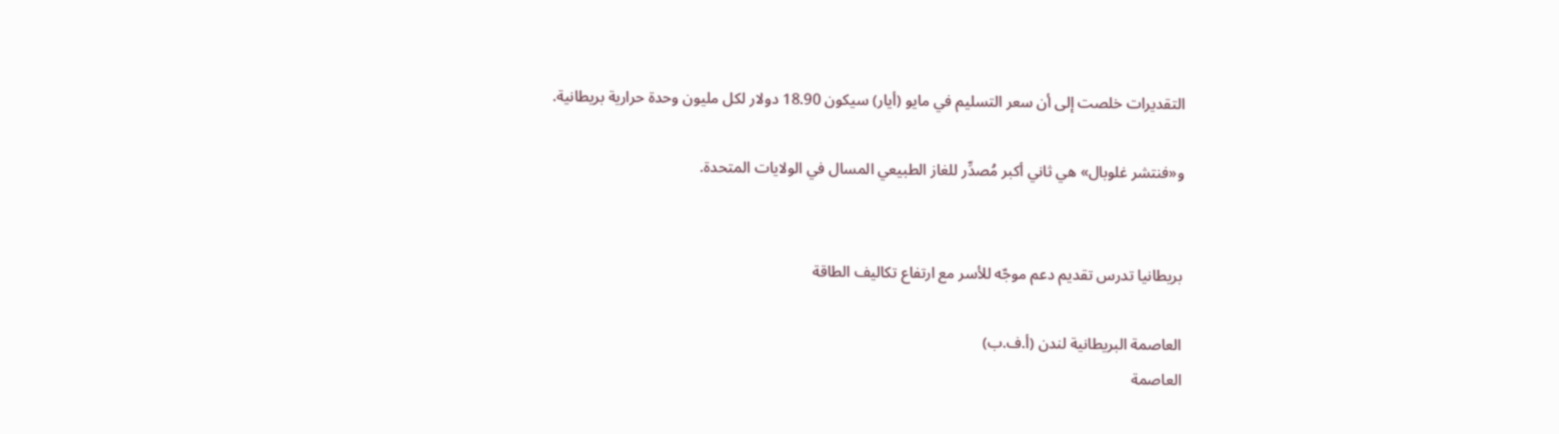التقديرات خلصت إلى أن سعر التسليم في مايو (أيار) سيكون 18.90 دولار لكل مليون وحدة حرارية بريطانية.

و«فنتشر غلوبال» هي ثاني أكبر مُصدِّر للغاز الطبيعي المسال في الولايات المتحدة.


بريطانيا تدرس تقديم دعم موجّه للأسر مع ارتفاع تكاليف الطاقة

العاصمة البريطانية لندن (أ.ف.ب)
العاصمة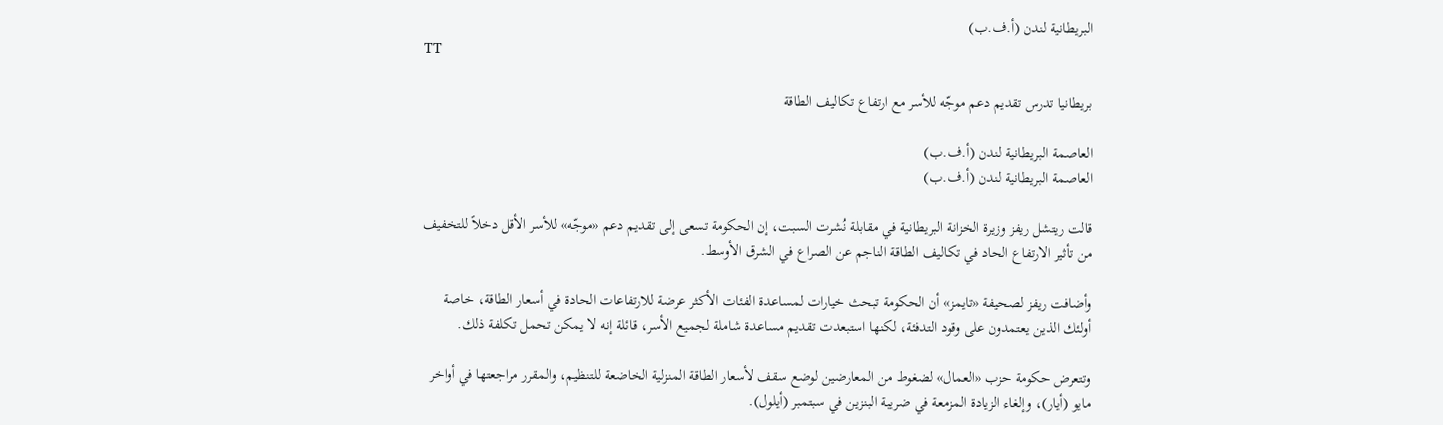البريطانية لندن (أ.ف.ب)
TT

بريطانيا تدرس تقديم دعم موجّه للأسر مع ارتفاع تكاليف الطاقة

العاصمة البريطانية لندن (أ.ف.ب)
العاصمة البريطانية لندن (أ.ف.ب)

قالت ريتشل ريفز وزيرة الخزانة البريطانية في مقابلة نُشرت السبت، إن الحكومة تسعى إلى تقديم دعم «موجّه» للأسر الأقل دخلاً للتخفيف من تأثير الارتفاع الحاد في تكاليف الطاقة الناجم عن الصراع في الشرق الأوسط.

وأضافت ريفز لصحيفة «تايمز» أن الحكومة تبحث خيارات لمساعدة الفئات الأكثر عرضة للارتفاعات الحادة في أسعار الطاقة، خاصة أولئك الذين يعتمدون على وقود التدفئة، لكنها استبعدت تقديم مساعدة شاملة لجميع الأسر، قائلة إنه لا يمكن تحمل تكلفة ذلك.

وتتعرض حكومة حزب «العمال» لضغوط من المعارضين لوضع سقف لأسعار الطاقة المنزلية الخاضعة للتنظيم، والمقرر مراجعتها في أواخر مايو (أيار)، وإلغاء الزيادة المزمعة في ضريبة البنزين في سبتمبر (أيلول).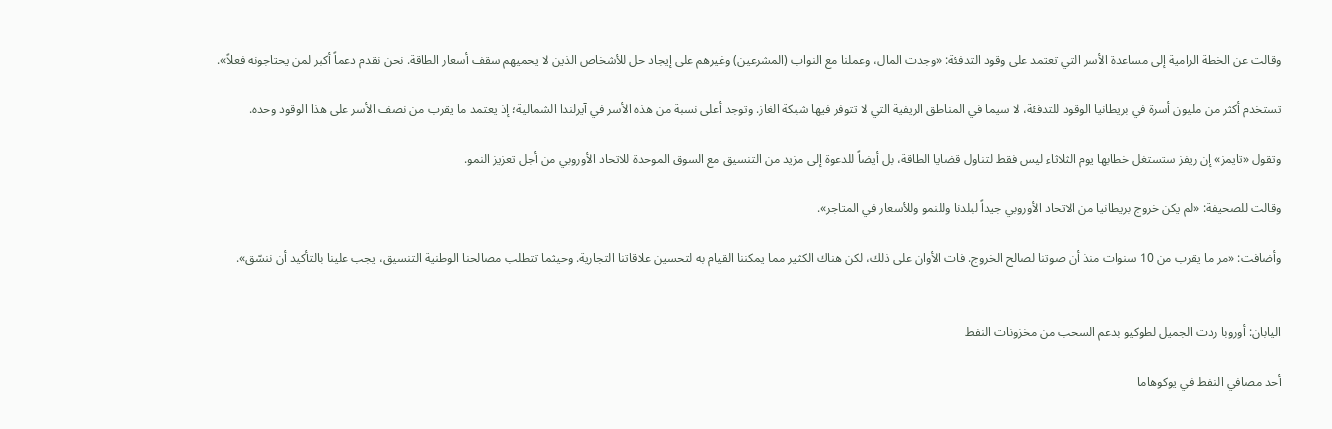وقالت عن الخطة الرامية إلى مساعدة الأسر التي تعتمد على وقود التدفئة: «وجدت المال، وعملنا مع النواب (المشرعين) وغيرهم على إيجاد حل للأشخاص الذين لا يحميهم سقف أسعار الطاقة. نحن نقدم دعماً أكبر لمن يحتاجونه فعلاً».

تستخدم أكثر من مليون أسرة في بريطانيا الوقود للتدفئة، لا سيما في المناطق الريفية التي لا تتوفر فيها شبكة الغاز. وتوجد أعلى نسبة من هذه الأسر في آيرلندا الشمالية؛ إذ يعتمد ما يقرب من نصف الأسر على هذا الوقود وحده.

وتقول «تايمز» إن ريفز ستستغل خطابها يوم الثلاثاء ليس فقط لتناول قضايا الطاقة، بل أيضاً للدعوة إلى مزيد من التنسيق مع السوق الموحدة للاتحاد الأوروبي من أجل تعزيز النمو.

وقالت للصحيفة: «لم يكن خروج بريطانيا من الاتحاد الأوروبي جيداً لبلدنا وللنمو وللأسعار في المتاجر».

وأضافت: «مر ما يقرب من 10 سنوات منذ أن صوتنا لصالح الخروج. فات الأوان على ذلك، لكن هناك الكثير مما يمكننا القيام به لتحسين علاقاتنا التجارية. وحيثما تتطلب مصالحنا الوطنية التنسيق، يجب علينا بالتأكيد أن ننسّق».


اليابان: أوروبا ردت الجميل لطوكيو بدعم السحب من مخزونات النفط

أحد مصافي النفط في يوكوهاما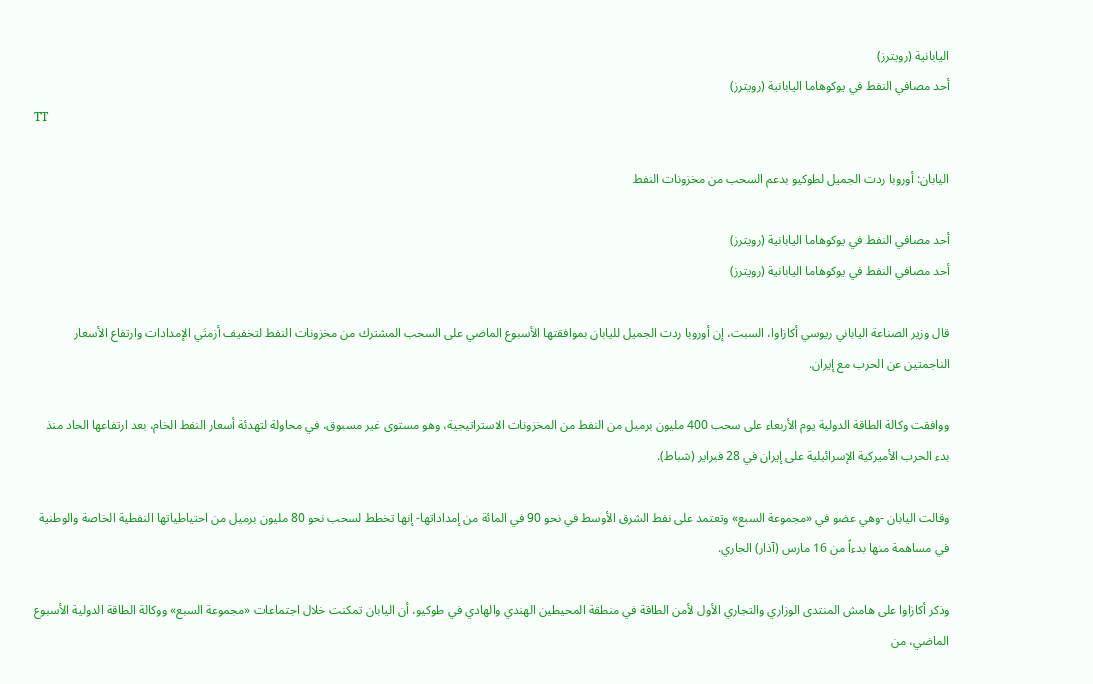اليابانية (رويترز)
أحد مصافي النفط في يوكوهاما اليابانية (رويترز)
TT

اليابان: أوروبا ردت الجميل لطوكيو بدعم السحب من مخزونات النفط

أحد مصافي النفط في يوكوهاما اليابانية (رويترز)
أحد مصافي النفط في يوكوهاما اليابانية (رويترز)

قال وزير الصناعة الياباني ريوسي أكازاوا، السبت، إن أوروبا ردت الجميل لليابان بموافقتها الأسبوع الماضي على السحب المشترك من مخزونات النفط لتخفيف أزمتَي الإمدادات وارتفاع الأسعار الناجمتين عن الحرب مع إيران.

ووافقت وكالة الطاقة الدولية يوم الأربعاء على سحب 400 مليون برميل من النفط من المخزونات الاستراتيجية، وهو مستوى غير مسبوق، في محاولة لتهدئة أسعار النفط الخام، بعد ارتفاعها الحاد منذ بدء الحرب الأميركية الإسرائيلية على إيران في 28 فبراير (شباط).

وقالت اليابان -وهي عضو في «مجموعة السبع» وتعتمد على نفط الشرق الأوسط في نحو 90 في المائة من إمداداتها- إنها تخطط لسحب نحو 80 مليون برميل من احتياطياتها النفطية الخاصة والوطنية في مساهمة منها بدءاً من 16 مارس (آذار) الجاري.

وذكر أكازاوا على هامش المنتدى الوزاري والتجاري الأول لأمن الطاقة في منطقة المحيطين الهندي والهادي في طوكيو، أن اليابان تمكنت خلال اجتماعات «مجموعة السبع» ووكالة الطاقة الدولية الأسبوع الماضي، من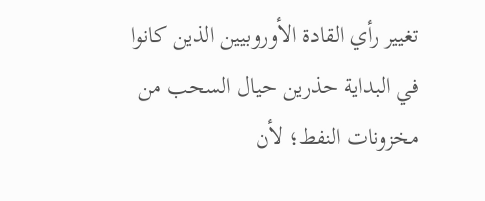تغيير رأي القادة الأوروبيين الذين كانوا في البداية حذرين حيال السحب من مخزونات النفط؛ لأن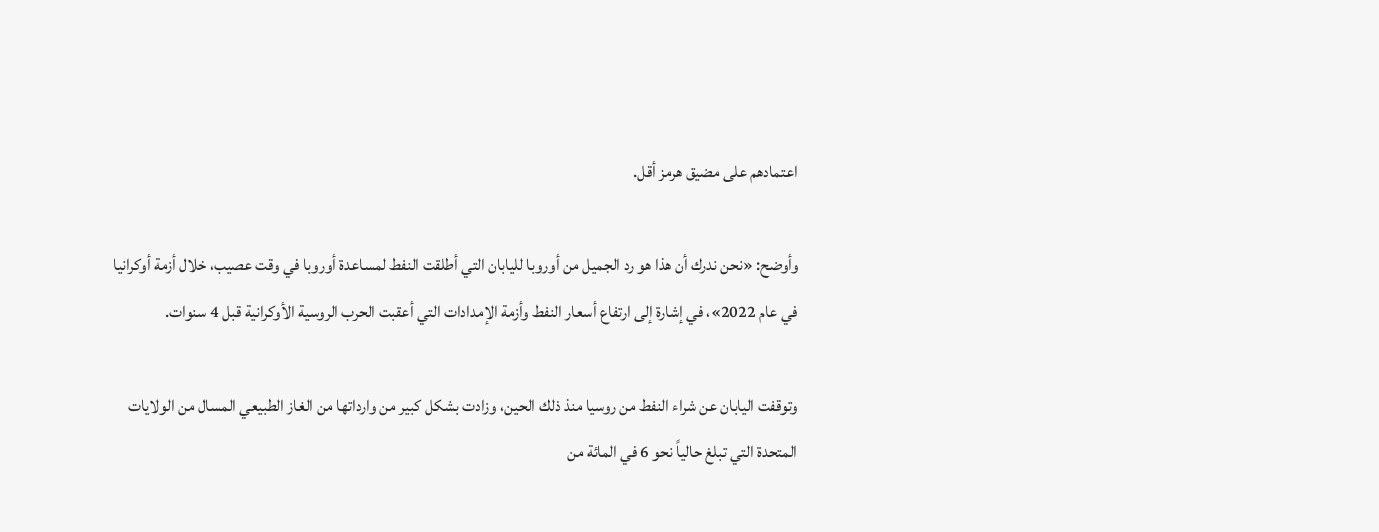اعتمادهم على مضيق هرمز أقل.

وأوضح: «نحن ندرك أن هذا هو رد الجميل من أوروبا لليابان التي أطلقت النفط لمساعدة أوروبا في وقت عصيب، خلال أزمة أوكرانيا في عام 2022»، في إشارة إلى ارتفاع أسعار النفط وأزمة الإمدادات التي أعقبت الحرب الروسية الأوكرانية قبل 4 سنوات.

وتوقفت اليابان عن شراء النفط من روسيا منذ ذلك الحين، وزادت بشكل كبير من وارداتها من الغاز الطبيعي المسال من الولايات المتحدة التي تبلغ حالياً نحو 6 في المائة من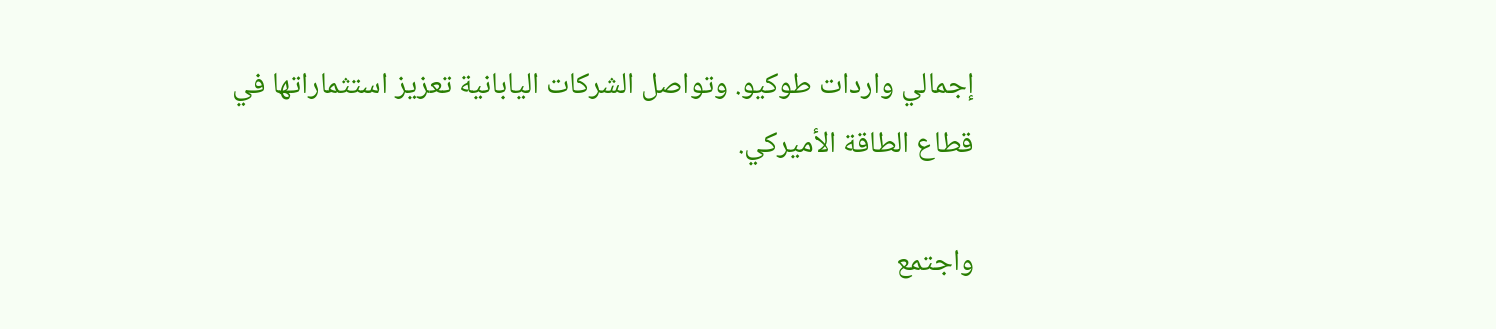إجمالي واردات طوكيو. وتواصل الشركات اليابانية تعزيز استثماراتها في قطاع الطاقة الأميركي.

واجتمع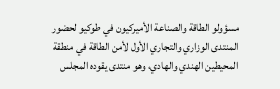مسؤولو الطاقة والصناعة الأميركيون في طوكيو لحضور المنتدى الوزاري والتجاري الأول لأمن الطاقة في منطقة المحيطين الهندي والهادي، وهو منتدى يقوده المجلس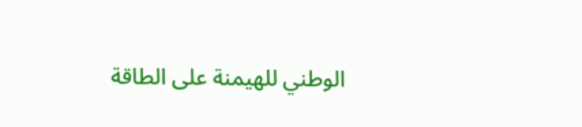الوطني للهيمنة على الطاقة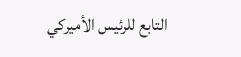التابع للرئيس الأميركي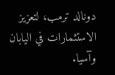دونالد ترمب، لتعزيز الاستثمارات في اليابان وآسيا.